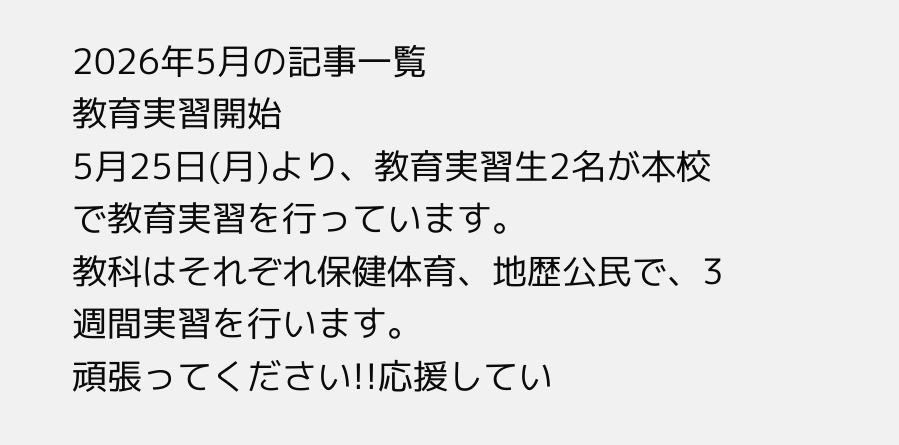2026年5月の記事一覧
教育実習開始
5月25日(月)より、教育実習生2名が本校で教育実習を行っています。
教科はそれぞれ保健体育、地歴公民で、3週間実習を行います。
頑張ってください!!応援してい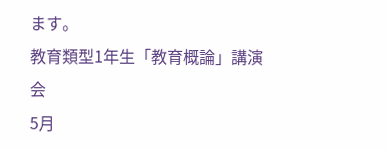ます。
教育類型1年生「教育概論」講演会
5月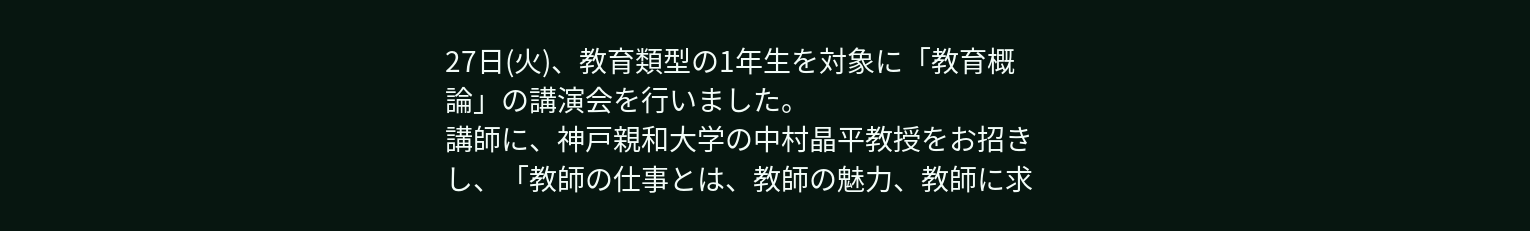27日(火)、教育類型の1年生を対象に「教育概論」の講演会を行いました。
講師に、神戸親和大学の中村晶平教授をお招きし、「教師の仕事とは、教師の魅力、教師に求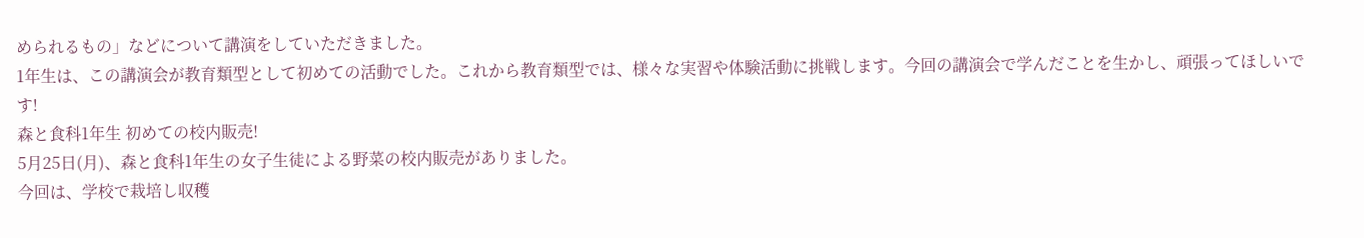められるもの」などについて講演をしていただきました。
1年生は、この講演会が教育類型として初めての活動でした。これから教育類型では、様々な実習や体験活動に挑戦します。今回の講演会で学んだことを生かし、頑張ってほしいです!
森と食科1年生 初めての校内販売!
5月25日(月)、森と食科1年生の女子生徒による野菜の校内販売がありました。
今回は、学校で栽培し収穫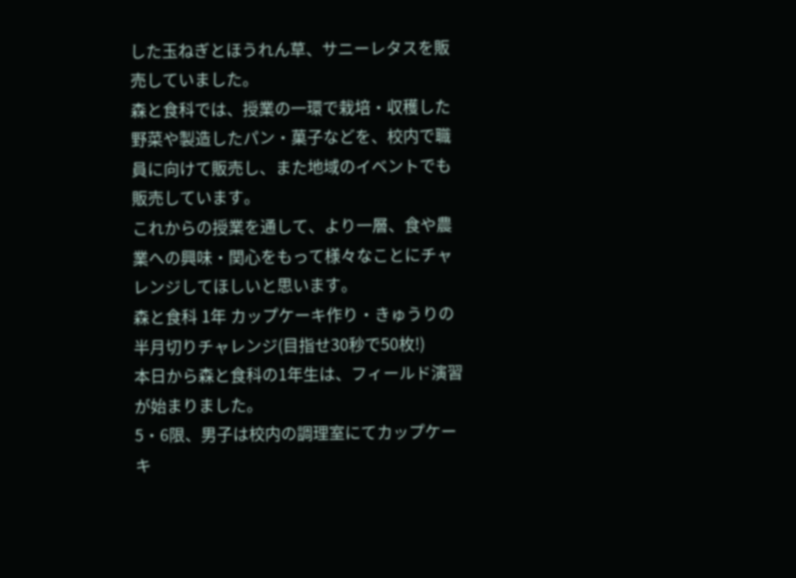した玉ねぎとほうれん草、サニーレタスを販売していました。
森と食科では、授業の一環で栽培・収穫した野菜や製造したパン・菓子などを、校内で職員に向けて販売し、また地域のイベントでも販売しています。
これからの授業を通して、より一層、食や農業への興味・関心をもって様々なことにチャレンジしてほしいと思います。
森と食科 1年 カップケーキ作り・きゅうりの半月切りチャレンジ(目指せ30秒で50枚!)
本日から森と食科の1年生は、フィールド演習が始まりました。
5・6限、男子は校内の調理室にてカップケーキ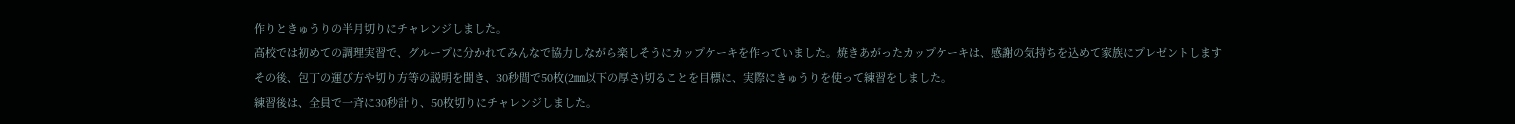作りときゅうりの半月切りにチャレンジしました。
高校では初めての調理実習で、グループに分かれてみんなで協力しながら楽しそうにカップケーキを作っていました。焼きあがったカップケーキは、感謝の気持ちを込めて家族にプレゼントします
その後、包丁の運び方や切り方等の説明を聞き、30秒間で50枚(2㎜以下の厚さ)切ることを目標に、実際にきゅうりを使って練習をしました。
練習後は、全員で一斉に30秒計り、50枚切りにチャレンジしました。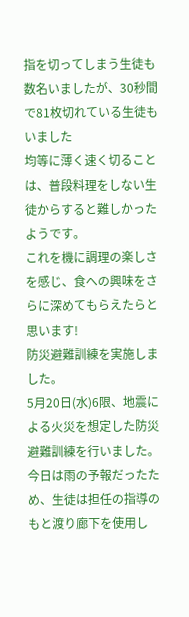指を切ってしまう生徒も数名いましたが、30秒間で81枚切れている生徒もいました
均等に薄く速く切ることは、普段料理をしない生徒からすると難しかったようです。
これを機に調理の楽しさを感じ、食への興味をさらに深めてもらえたらと思います!
防災避難訓練を実施しました。
5月20日(水)6限、地震による火災を想定した防災避難訓練を行いました。
今日は雨の予報だったため、生徒は担任の指導のもと渡り廊下を使用し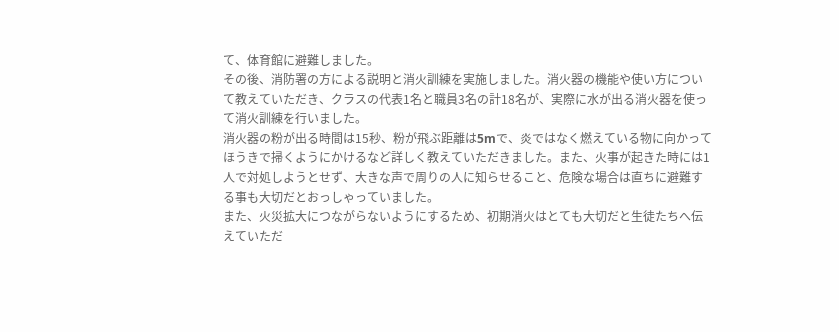て、体育館に避難しました。
その後、消防署の方による説明と消火訓練を実施しました。消火器の機能や使い方について教えていただき、クラスの代表1名と職員3名の計18名が、実際に水が出る消火器を使って消火訓練を行いました。
消火器の粉が出る時間は15秒、粉が飛ぶ距離は5mで、炎ではなく燃えている物に向かってほうきで掃くようにかけるなど詳しく教えていただきました。また、火事が起きた時には1人で対処しようとせず、大きな声で周りの人に知らせること、危険な場合は直ちに避難する事も大切だとおっしゃっていました。
また、火災拡大につながらないようにするため、初期消火はとても大切だと生徒たちへ伝えていただ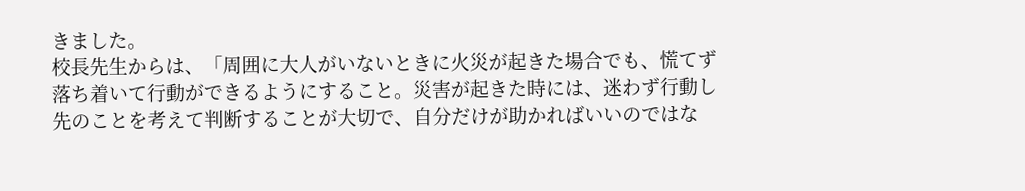きました。
校長先生からは、「周囲に大人がいないときに火災が起きた場合でも、慌てず落ち着いて行動ができるようにすること。災害が起きた時には、迷わず行動し先のことを考えて判断することが大切で、自分だけが助かればいいのではな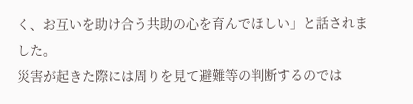く、お互いを助け合う共助の心を育んでほしい」と話されました。
災害が起きた際には周りを見て避難等の判断するのでは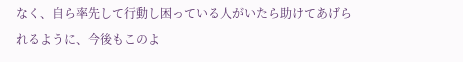なく、自ら率先して行動し困っている人がいたら助けてあげられるように、今後もこのよ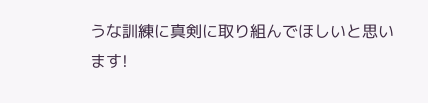うな訓練に真剣に取り組んでほしいと思います!